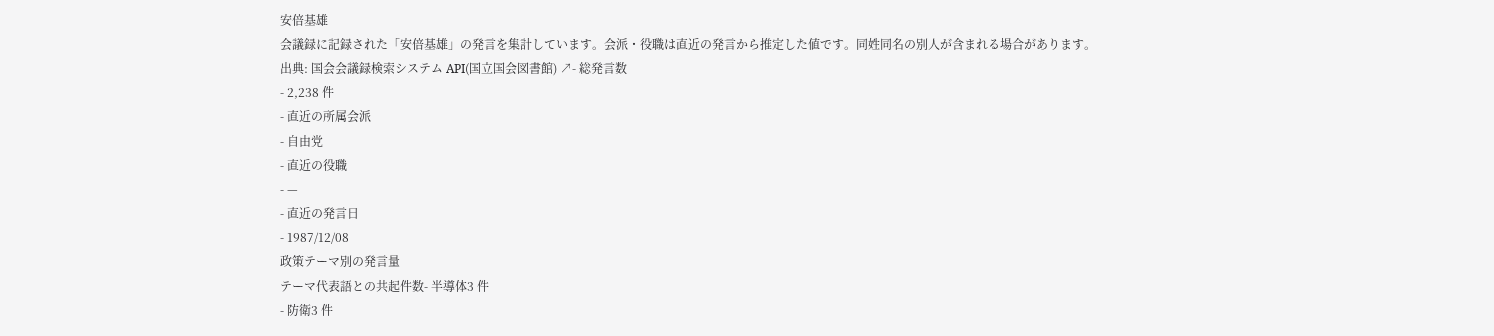安倍基雄
会議録に記録された「安倍基雄」の発言を集計しています。会派・役職は直近の発言から推定した値です。同姓同名の別人が含まれる場合があります。
出典: 国会会議録検索システム API(国立国会図書館) ↗- 総発言数
- 2,238 件
- 直近の所属会派
- 自由党
- 直近の役職
- —
- 直近の発言日
- 1987/12/08
政策テーマ別の発言量
テーマ代表語との共起件数- 半導体3 件
- 防衛3 件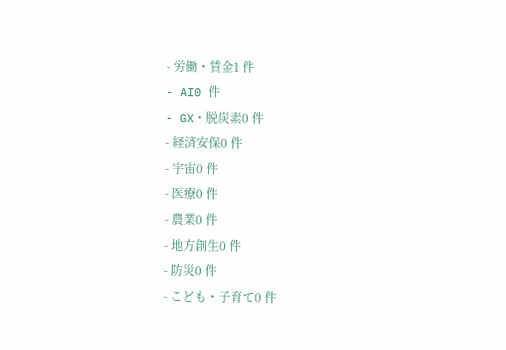- 労働・賃金1 件
- AI0 件
- GX・脱炭素0 件
- 経済安保0 件
- 宇宙0 件
- 医療0 件
- 農業0 件
- 地方創生0 件
- 防災0 件
- こども・子育て0 件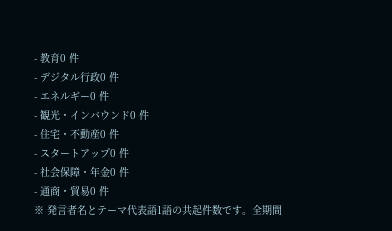- 教育0 件
- デジタル行政0 件
- エネルギー0 件
- 観光・インバウンド0 件
- 住宅・不動産0 件
- スタートアップ0 件
- 社会保障・年金0 件
- 通商・貿易0 件
※ 発言者名とテーマ代表語1語の共起件数です。全期間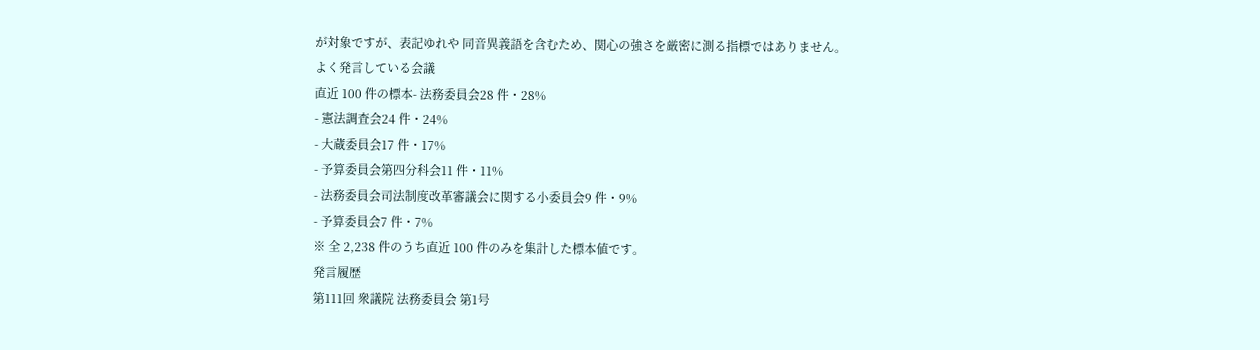が対象ですが、表記ゆれや 同音異義語を含むため、関心の強さを厳密に測る指標ではありません。
よく発言している会議
直近 100 件の標本- 法務委員会28 件・28%
- 憲法調査会24 件・24%
- 大蔵委員会17 件・17%
- 予算委員会第四分科会11 件・11%
- 法務委員会司法制度改革審議会に関する小委員会9 件・9%
- 予算委員会7 件・7%
※ 全 2,238 件のうち直近 100 件のみを集計した標本値です。
発言履歴
第111回 衆議院 法務委員会 第1号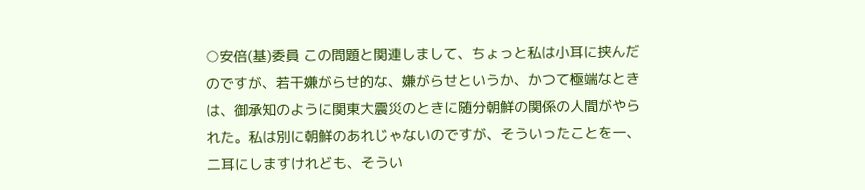○安倍(基)委員 この問題と関連しまして、ちょっと私は小耳に挟んだのですが、若干嫌がらせ的な、嫌がらせというか、かつて極端なときは、御承知のように関東大震災のときに随分朝鮮の関係の人間がやられた。私は別に朝鮮のあれじゃないのですが、そういったことを一、二耳にしますけれども、そうい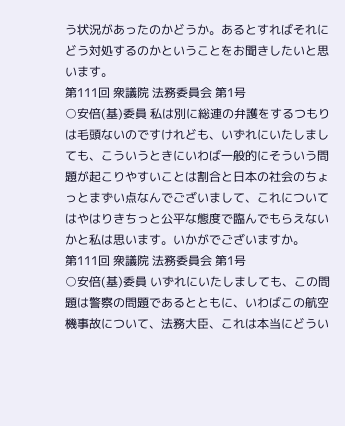う状況があったのかどうか。あるとすればそれにどう対処するのかということをお聞きしたいと思います。
第111回 衆議院 法務委員会 第1号
○安倍(基)委員 私は別に総連の弁護をするつもりは毛頭ないのですけれども、いずれにいたしましても、こういうときにいわば一般的にそういう問題が起こりやすいことは割合と日本の社会のちょっとまずい点なんでございまして、これについてはやはりきちっと公平な態度で臨んでもらえないかと私は思います。いかがでございますか。
第111回 衆議院 法務委員会 第1号
○安倍(基)委員 いずれにいたしましても、この問題は警察の問題であるとともに、いわばこの航空機事故について、法務大臣、これは本当にどうい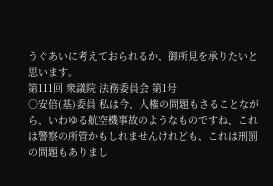うぐあいに考えておられるか、御所見を承りたいと思います。
第111回 衆議院 法務委員会 第1号
○安倍(基)委員 私は今、人権の問題もさることながら、いわゆる航空機事故のようなものですね、これは警察の所管かもしれませんけれども、これは刑罰の問題もありまし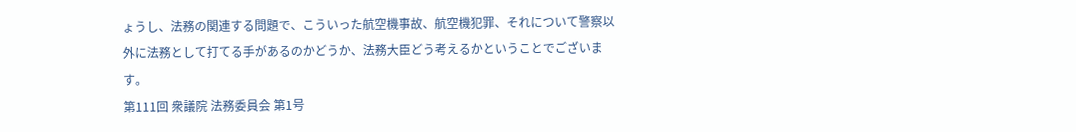ょうし、法務の関連する問題で、こういった航空機事故、航空機犯罪、それについて警察以外に法務として打てる手があるのかどうか、法務大臣どう考えるかということでございます。
第111回 衆議院 法務委員会 第1号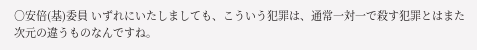○安倍(基)委員 いずれにいたしましても、こういう犯罪は、通常一対一で殺す犯罪とはまた次元の違うものなんですね。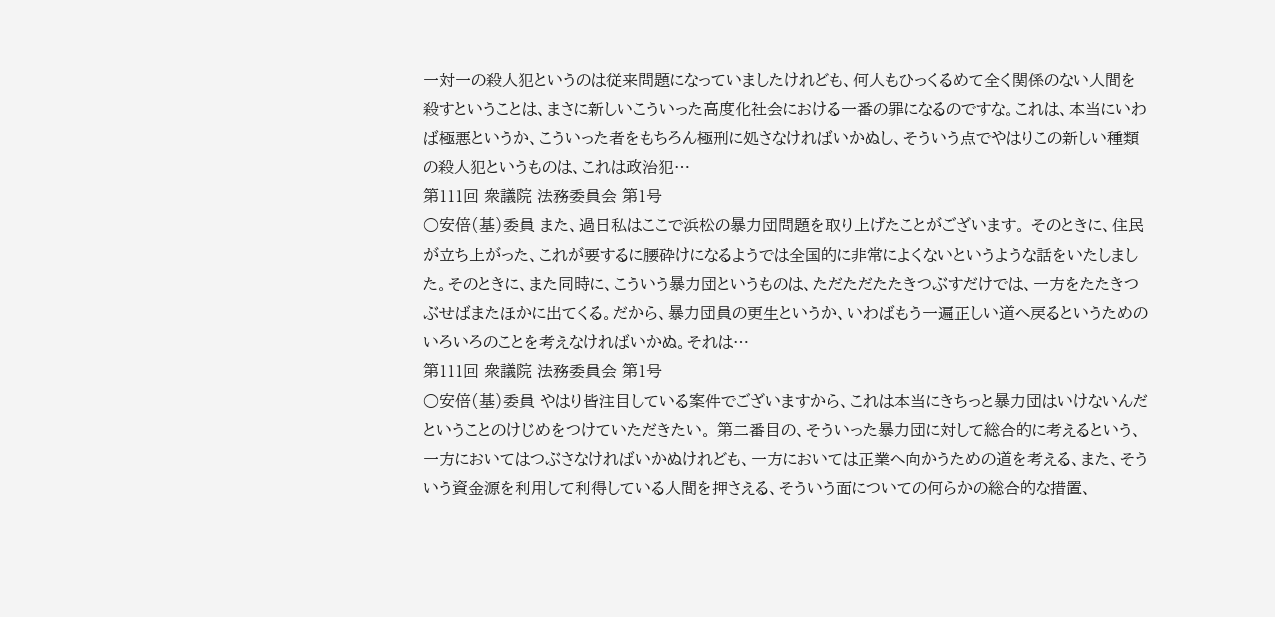一対一の殺人犯というのは従来問題になっていましたけれども、何人もひっくるめて全く関係のない人間を殺すということは、まさに新しいこういった高度化社会における一番の罪になるのですな。これは、本当にいわば極悪というか、こういった者をもちろん極刑に処さなければいかぬし、そういう点でやはりこの新しい種類の殺人犯というものは、これは政治犯…
第111回 衆議院 法務委員会 第1号
○安倍(基)委員 また、過日私はここで浜松の暴力団問題を取り上げたことがございます。 そのときに、住民が立ち上がった、これが要するに腰砕けになるようでは全国的に非常によくないというような話をいたしました。そのときに、また同時に、こういう暴力団というものは、ただただたたきつぶすだけでは、一方をたたきつぶせばまたほかに出てくる。だから、暴力団員の更生というか、いわばもう一遍正しい道へ戻るというためのいろいろのことを考えなければいかぬ。それは…
第111回 衆議院 法務委員会 第1号
○安倍(基)委員 やはり皆注目している案件でございますから、これは本当にきちっと暴力団はいけないんだということのけじめをつけていただきたい。 第二番目の、そういった暴力団に対して総合的に考えるという、一方においてはつぶさなければいかぬけれども、一方においては正業へ向かうための道を考える、また、そういう資金源を利用して利得している人間を押さえる、そういう面についての何らかの総合的な措置、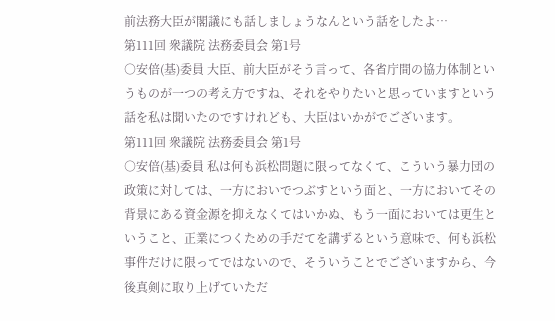前法務大臣が閣議にも話しましょうなんという話をしたよ…
第111回 衆議院 法務委員会 第1号
○安倍(基)委員 大臣、前大臣がそう言って、各省庁間の協力体制というものが一つの考え方ですね、それをやりたいと思っていますという話を私は聞いたのですけれども、大臣はいかがでございます。
第111回 衆議院 法務委員会 第1号
○安倍(基)委員 私は何も浜松問題に限ってなくて、こういう暴力団の政策に対しては、一方においでつぶすという面と、一方においてその背景にある資金源を抑えなくてはいかぬ、もう一面においては更生ということ、正業につくための手だてを講ずるという意味で、何も浜松事件だけに限ってではないので、そういうことでございますから、今後真剣に取り上げていただ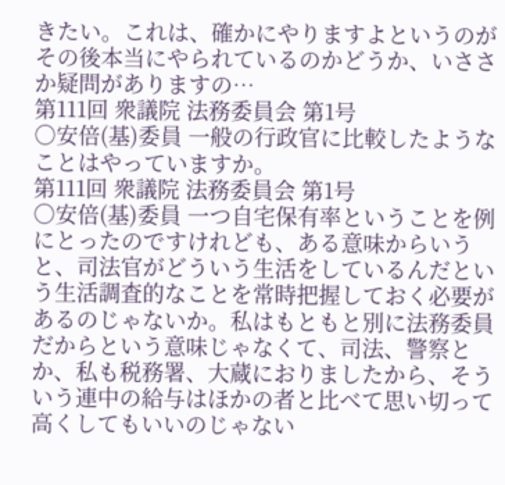きたい。これは、確かにやりますよというのがその後本当にやられているのかどうか、いささか疑問がありますの…
第111回 衆議院 法務委員会 第1号
○安倍(基)委員 一般の行政官に比較したようなことはやっていますか。
第111回 衆議院 法務委員会 第1号
○安倍(基)委員 一つ自宅保有率ということを例にとったのですけれども、ある意味からいうと、司法官がどういう生活をしているんだという生活調査的なことを常時把握しておく必要があるのじゃないか。私はもともと別に法務委員だからという意味じゃなくて、司法、警察とか、私も税務署、大蔵におりましたから、そういう連中の給与はほかの者と比べて思い切って高くしてもいいのじゃない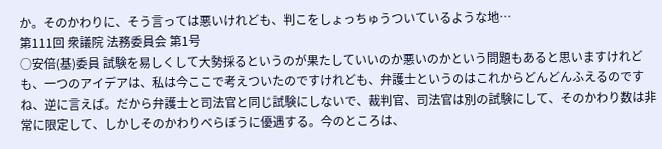か。そのかわりに、そう言っては悪いけれども、判こをしょっちゅうついているような地…
第111回 衆議院 法務委員会 第1号
○安倍(基)委員 試験を易しくして大勢採るというのが果たしていいのか悪いのかという問題もあると思いますけれども、一つのアイデアは、私は今ここで考えついたのですけれども、弁護士というのはこれからどんどんふえるのですね、逆に言えば。だから弁護士と司法官と同じ試験にしないで、裁判官、司法官は別の試験にして、そのかわり数は非常に限定して、しかしそのかわりべらぼうに優遇する。今のところは、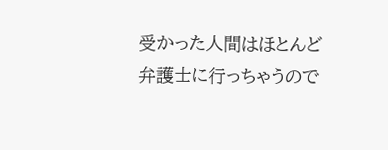受かった人間はほとんど弁護士に行っちゃうので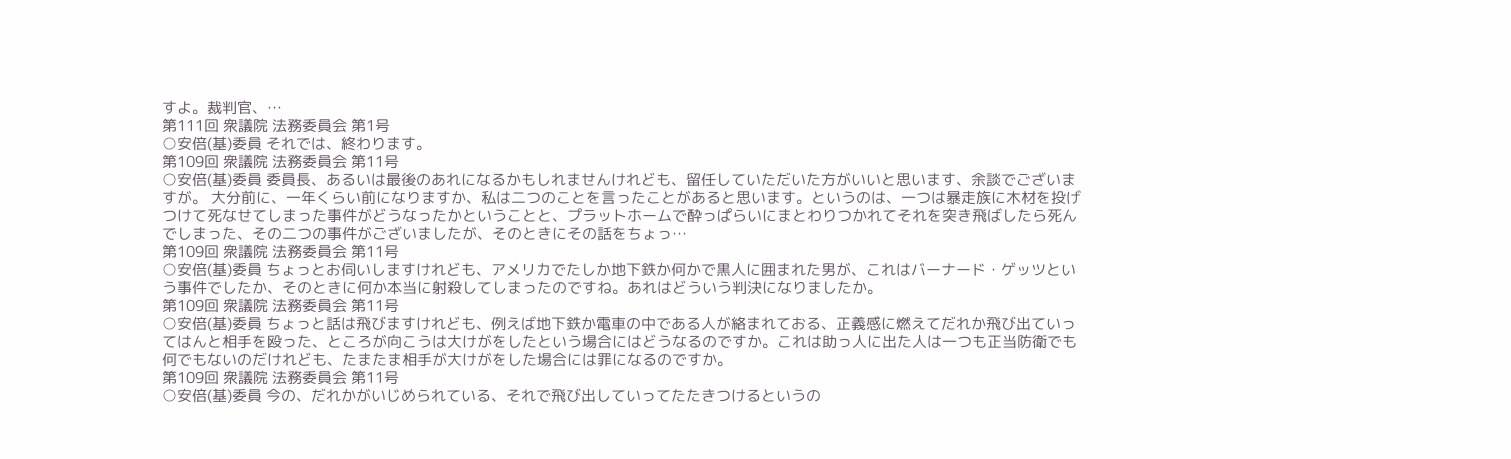すよ。裁判官、…
第111回 衆議院 法務委員会 第1号
○安倍(基)委員 それでは、終わります。
第109回 衆議院 法務委員会 第11号
○安倍(基)委員 委員長、あるいは最後のあれになるかもしれませんけれども、留任していただいた方がいいと思います、余談でございますが。 大分前に、一年くらい前になりますか、私は二つのことを言ったことがあると思います。というのは、一つは暴走族に木材を投げつけて死なせてしまった事件がどうなったかということと、プラットホームで酔っぱらいにまとわりつかれてそれを突き飛ばしたら死んでしまった、その二つの事件がございましたが、そのときにその話をちょっ…
第109回 衆議院 法務委員会 第11号
○安倍(基)委員 ちょっとお伺いしますけれども、アメリカでたしか地下鉄か何かで黒人に囲まれた男が、これはバーナード・ゲッツという事件でしたか、そのときに何か本当に射殺してしまったのですね。あれはどういう判決になりましたか。
第109回 衆議院 法務委員会 第11号
○安倍(基)委員 ちょっと話は飛びますけれども、例えば地下鉄か電車の中である人が絡まれておる、正義感に燃えてだれか飛び出ていってはんと相手を殴った、ところが向こうは大けがをしたという場合にはどうなるのですか。これは助っ人に出た人は一つも正当防衛でも何でもないのだけれども、たまたま相手が大けがをした場合には罪になるのですか。
第109回 衆議院 法務委員会 第11号
○安倍(基)委員 今の、だれかがいじめられている、それで飛び出していってたたきつけるというの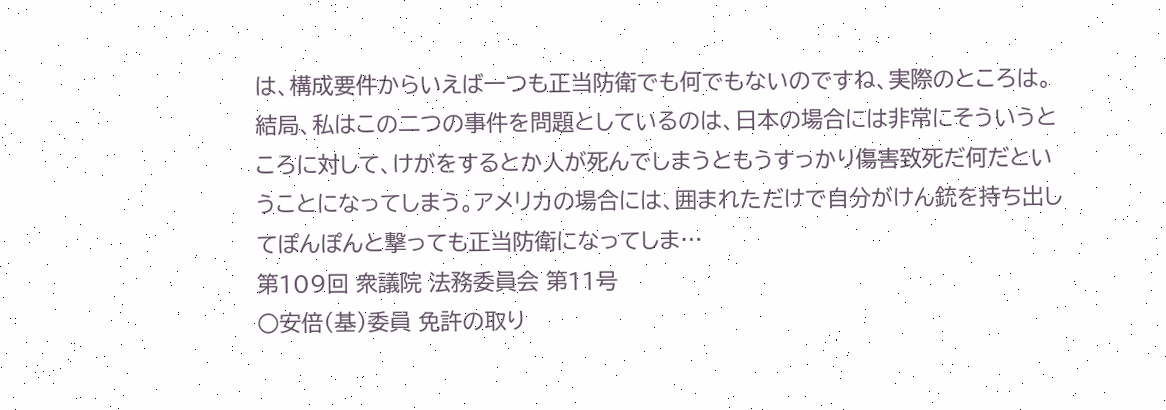は、構成要件からいえば一つも正当防衛でも何でもないのですね、実際のところは。 結局、私はこの二つの事件を問題としているのは、日本の場合には非常にそういうところに対して、けがをするとか人が死んでしまうともうすっかり傷害致死だ何だということになってしまう。アメリカの場合には、囲まれただけで自分がけん銃を持ち出してぽんぽんと撃っても正当防衛になってしま…
第109回 衆議院 法務委員会 第11号
○安倍(基)委員 免許の取り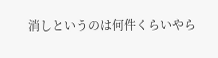消しというのは何件くらいやら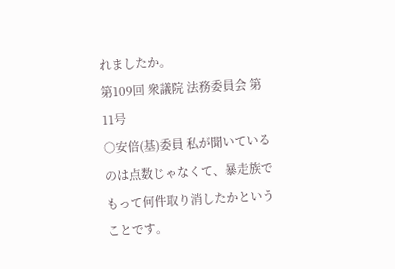れましたか。
第109回 衆議院 法務委員会 第11号
○安倍(基)委員 私が聞いているのは点数じゃなくて、暴走族でもって何件取り消したかということです。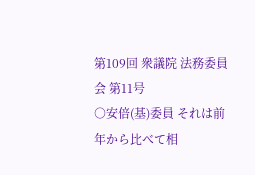第109回 衆議院 法務委員会 第11号
○安倍(基)委員 それは前年から比べて相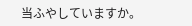当ふやしていますか。